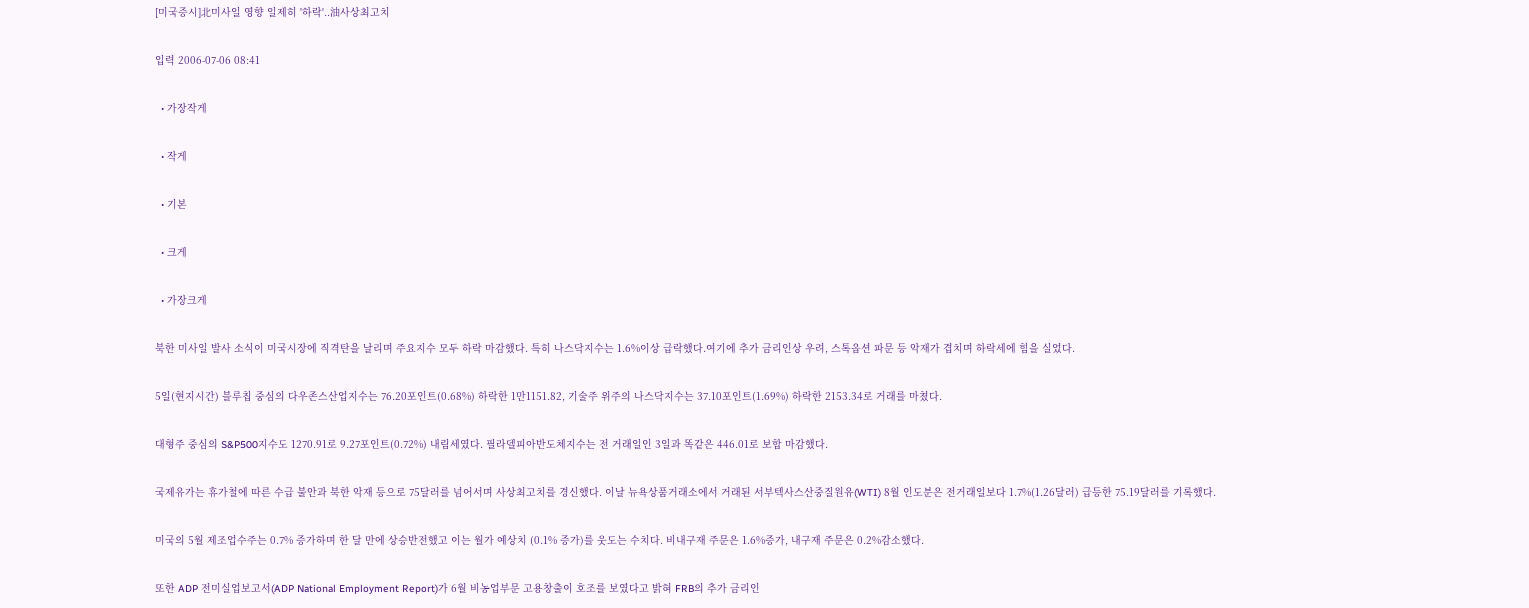[미국증시]北미사일 영향 일제히 '하락'..油사상최고치

입력 2006-07-06 08:41

  • 가장작게

  • 작게

  • 기본

  • 크게

  • 가장크게

북한 미사일 발사 소식이 미국시장에 직격탄을 날리며 주요지수 모두 하락 마감했다. 특히 나스닥지수는 1.6%이상 급락했다.여기에 추가 금리인상 우려, 스톡옵션 파문 등 악재가 겹치며 하락세에 힘을 실었다.

5일(현지시간) 블루칩 중심의 다우존스산업지수는 76.20포인트(0.68%) 하락한 1만1151.82, 기술주 위주의 나스닥지수는 37.10포인트(1.69%) 하락한 2153.34로 거래를 마쳤다.

대형주 중심의 S&P500지수도 1270.91로 9.27포인트(0.72%) 내림세였다. 필라델피아반도체지수는 전 거래일인 3일과 똑같은 446.01로 보합 마감했다.

국제유가는 휴가철에 따른 수급 불안과 북한 악재 등으로 75달러를 넘어서며 사상최고치를 경신했다. 이날 뉴욕상품거래소에서 거래된 서부텍사스산중질원유(WTI) 8월 인도분은 전거래일보다 1.7%(1.26달러) 급등한 75.19달러를 기록했다.

미국의 5월 제조업수주는 0.7% 증가하며 한 달 만에 상승반전했고 이는 월가 예상치 (0.1% 증가)를 웃도는 수치다. 비내구재 주문은 1.6%증가, 내구재 주문은 0.2%감소했다.

또한 ADP 전미실업보고서(ADP National Employment Report)가 6월 비농업부문 고용창출이 호조를 보였다고 밝혀 FRB의 추가 금리인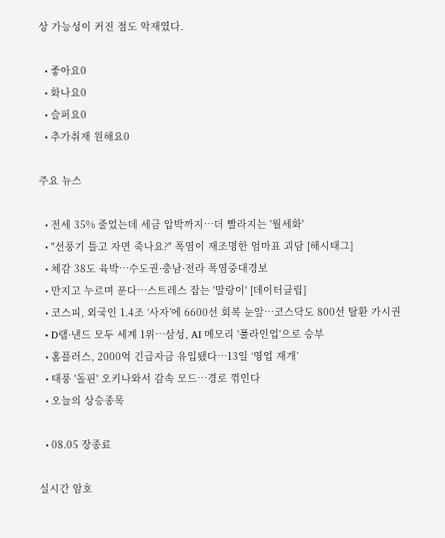상 가능성이 커진 점도 악재였다.

  • 좋아요0
  • 화나요0
  • 슬퍼요0
  • 추가취재 원해요0

주요 뉴스

  • 전세 35% 줄었는데 세금 압박까지⋯더 빨라지는 '월세화'
  • "선풍기 틀고 자면 죽나요?" 폭염이 재조명한 엄마표 괴담 [해시태그]
  • 체감 38도 육박…수도권·충남·전라 폭염중대경보
  • 만지고 누르며 푼다…스트레스 잡는 '말랑이' [데이터클립]
  • 코스피, 외국인 1.4조 ‘사자’에 6600선 회복 눈앞…코스닥도 800선 탈환 가시권
  • D램·낸드 모두 세계 1위…삼성, AI 메모리 '풀라인업'으로 승부
  • 홈플러스, 2000억 긴급자금 유입됐다…13일 ‘영업 재개’
  • 태풍 '돌핀' 오키나와서 감속 모드…경로 꺾인다
  • 오늘의 상승종목

  • 08.05 장종료

실시간 암호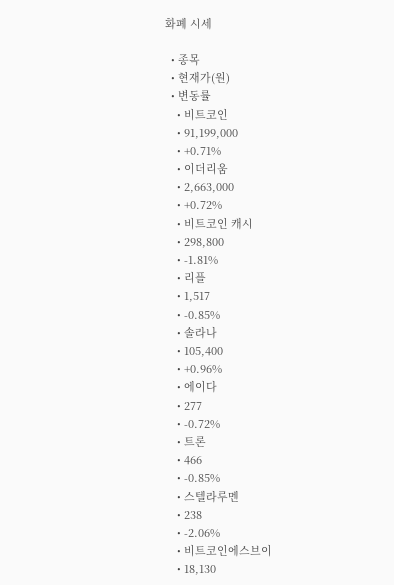화폐 시세

  • 종목
  • 현재가(원)
  • 변동률
    • 비트코인
    • 91,199,000
    • +0.71%
    • 이더리움
    • 2,663,000
    • +0.72%
    • 비트코인 캐시
    • 298,800
    • -1.81%
    • 리플
    • 1,517
    • -0.85%
    • 솔라나
    • 105,400
    • +0.96%
    • 에이다
    • 277
    • -0.72%
    • 트론
    • 466
    • -0.85%
    • 스텔라루멘
    • 238
    • -2.06%
    • 비트코인에스브이
    • 18,130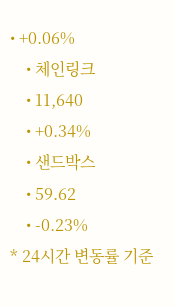• +0.06%
    • 체인링크
    • 11,640
    • +0.34%
    • 샌드박스
    • 59.62
    • -0.23%
* 24시간 변동률 기준